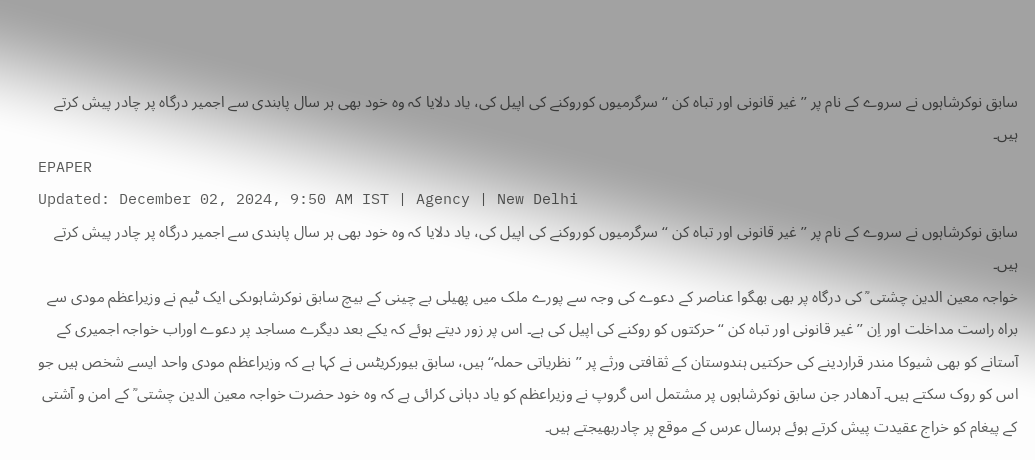سابق نوکرشاہوں نے سروے کے نام پر ’’غیر قانونی اور تباہ کن ‘‘سرگرمیوں کوروکنے کی اپیل کی، یاد دلایا کہ وہ خود بھی ہر سال پابندی سے اجمیر درگاہ پر چادر پیش کرتے ہیں۔
EPAPER
Updated: December 02, 2024, 9:50 AM IST | Agency | New Delhi
سابق نوکرشاہوں نے سروے کے نام پر ’’غیر قانونی اور تباہ کن ‘‘سرگرمیوں کوروکنے کی اپیل کی، یاد دلایا کہ وہ خود بھی ہر سال پابندی سے اجمیر درگاہ پر چادر پیش کرتے ہیں۔
خواجہ معین الدین چشتی ؒ کی درگاہ پر بھی بھگوا عناصر کے دعوے کی وجہ سے پورے ملک میں پھیلی بے چینی کے بیچ سابق نوکرشاہوںکی ایک ٹیم نے وزیراعظم مودی سے براہ راست مداخلت اور اِن ’’غیر قانونی اور تباہ کن ‘‘ حرکتوں کو روکنے کی اپیل کی ہے۔ اس پر زور دیتے ہوئے کہ یکے بعد دیگرے مساجد پر دعوے اوراب خواجہ اجمیری کے آستانے کو بھی شیوکا مندر قراردینے کی حرکتیں ہندوستان کے ثقافتی ورثے پر ’’نظریاتی حملہ‘‘ ہیں، سابق بیورکریٹس نے کہا ہے کہ وزیراعظم مودی واحد ایسے شخص ہیں جو اس کو روک سکتے ہیں۔ آدھادر جن سابق نوکرشاہوں پر مشتمل اس گروپ نے وزیراعظم کو یاد دہانی کرائی ہے کہ وہ خود حضرت خواجہ معین الدین چشتی ؒ کے امن و آشتی کے پیغام کو خراج عقیدت پیش کرتے ہوئے ہرسال عرس کے موقع پر چادربھیجتے ہیں۔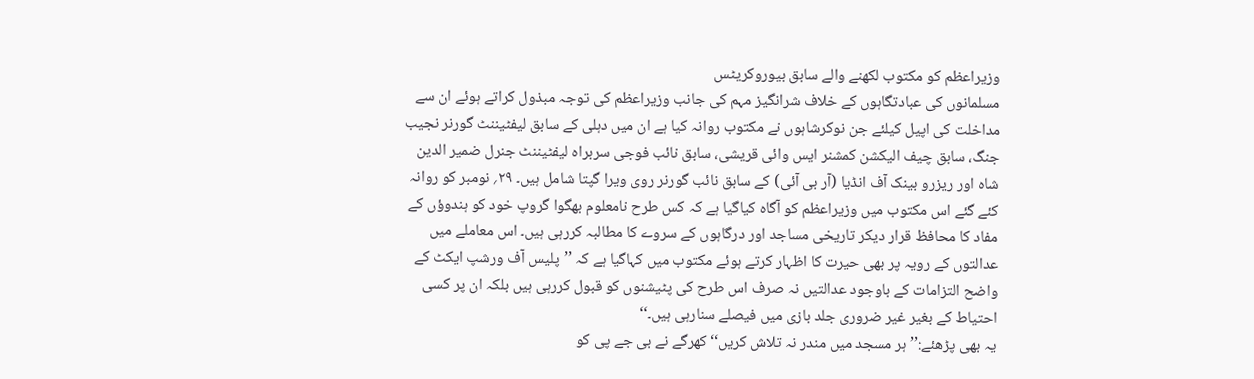وزیراعظم کو مکتوب لکھنے والے سابق بیوروکریٹس
مسلمانوں کی عبادتگاہوں کے خلاف شرانگیز مہم کی جانب وزیراعظم کی توجہ مبذول کراتے ہوئے ان سے مداخلت کی اپیل کیلئے جن نوکرشاہوں نے مکتوب روانہ کیا ہے ان میں دہلی کے سابق لیفٹیننٹ گورنر نجیب جنگ، سابق چیف الیکشن کمشنر ایس وائی قریشی، سابق نائب فوجی سربراہ لیفٹیننٹ جنرل ضمیر الدین شاہ اور ریزرو بینک آف انڈیا (آر بی آئی) کے سابق نائب گورنر روی ویرا گپتا شامل ہیں۔ ۲۹؍ نومبر کو روانہ کئے گئے اس مکتوب میں وزیراعظم کو آگاہ کیاگیا ہے کہ کس طرح نامعلوم بھگوا گروپ خود کو ہندوؤں کے مفاد کا محافظ قرار دیکر تاریخی مساجد اور درگاہوں کے سروے کا مطالبہ کررہی ہیں۔ اس معاملے میں عدالتوں کے رویہ پر بھی حیرت کا اظہار کرتے ہوئے مکتوب میں کہاگیا ہے کہ ’’پلیس آف ورشپ ایکٹ کے واضح التزامات کے باوجود عدالتیں نہ صرف اس طرح کی پٹیشنوں کو قبول کررہی ہیں بلکہ ان پر کسی احتیاط کے بغیر غیر ضروری جلد بازی میں فیصلے سنارہی ہیں۔‘‘
یہ بھی پڑھئے:’’ہر مسجد میں مندر نہ تلاش کریں‘‘ کھرگے نے بی جے پی کو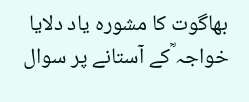بھاگوت کا مشورہ یاد دلایا
خواجہ ؒکے آستانے پر سوال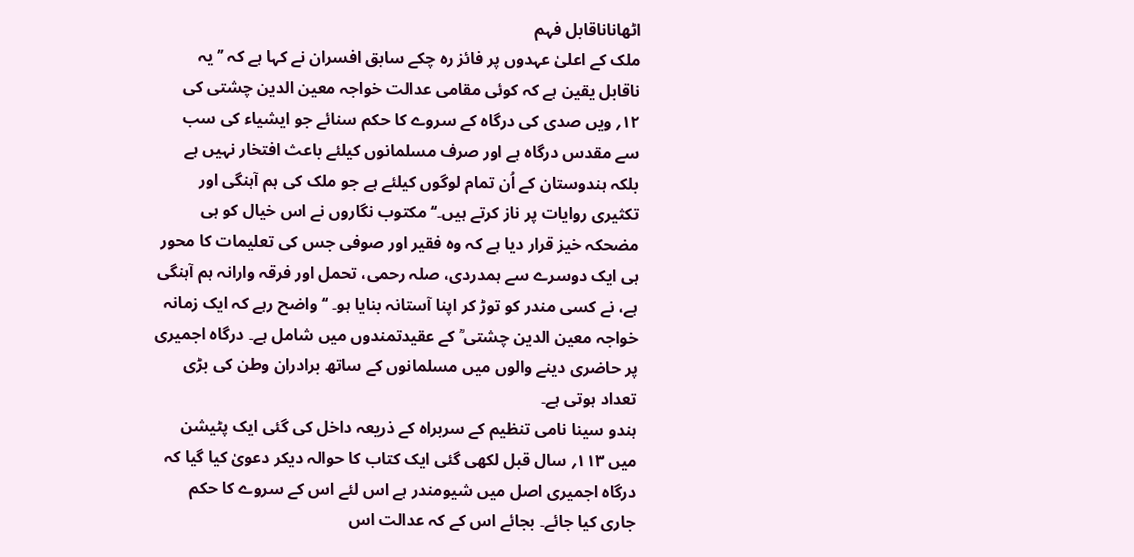اٹھاناناقابل فہم
ملک کے اعلیٰ عہدوں پر فائز رہ چکے سابق افسران نے کہا ہے کہ ’’یہ ناقابل یقین ہے کہ کوئی مقامی عدالت خواجہ معین الدین چشتی کی ۱۲؍ ویں صدی کی درگاہ کے سروے کا حکم سنائے جو ایشیاء کی سب سے مقدس درگاہ ہے اور صرف مسلمانوں کیلئے باعث افتخار نہیں ہے بلکہ ہندوستان کے اُن تمام لوگوں کیلئے ہے جو ملک کی ہم آہنگی اور تکثیری روایات پر ناز کرتے ہیں۔‘‘ مکتوب نگاروں نے اس خیال کو ہی مضحکہ خیز قرار دیا ہے کہ وہ فقیر اور صوفی جس کی تعلیمات کا محور ہی ایک دوسرے سے ہمدردی، صلہ رحمی، تحمل اور فرقہ وارانہ ہم آہنگی ہے، نے کسی مندر کو توڑ کر اپنا آستانہ بنایا ہو۔ ‘‘ واضح رہے کہ ایک زمانہ خواجہ معین الدین چشتی ؒ کے عقیدتمندوں میں شامل ہے۔ درگاہ اجمیری پر حاضری دینے والوں میں مسلمانوں کے ساتھ برادران وطن کی بڑی تعداد ہوتی ہے۔
ہندو سینا نامی تنظیم کے سربراہ کے ذریعہ داخل کی گئی ایک پٹیشن میں ۱۱۳؍ سال قبل لکھی گئی ایک کتاب کا حوالہ دیکر دعویٰ کیا گیا کہ درگاہ اجمیری اصل میں شیومندر ہے اس لئے اس کے سروے کا حکم جاری کیا جائے۔ بجائے اس کے کہ عدالت اس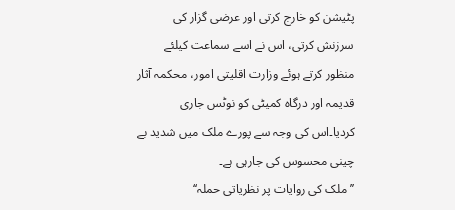پٹیشن کو خارج کرتی اور عرضی گزار کی سرزنش کرتی، اس نے اسے سماعت کیلئے منظور کرتے ہوئے وزارت اقلیتی امور، محکمہ آثار قدیمہ اور درگاہ کمیٹی کو نوٹس جاری کردیا۔اس کی وجہ سے پورے ملک میں شدید بے چینی محسوس کی جارہی ہے۔
’’ملک کی روایات پر نظریاتی حملہ‘‘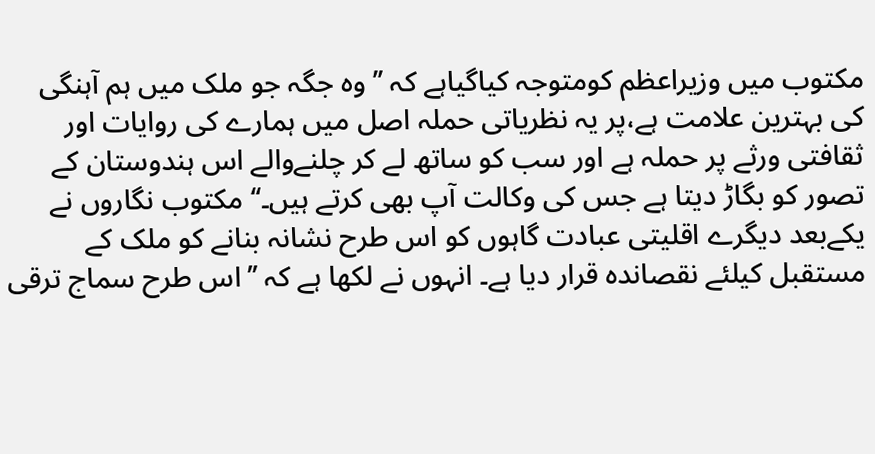مکتوب میں وزیراعظم کومتوجہ کیاگیاہے کہ ’’وہ جگہ جو ملک میں ہم آہنگی کی بہترین علامت ہے،پر یہ نظریاتی حملہ اصل میں ہمارے کی روایات اور ثقافتی ورثے پر حملہ ہے اور سب کو ساتھ لے کر چلنےوالے اس ہندوستان کے تصور کو بگاڑ دیتا ہے جس کی وکالت آپ بھی کرتے ہیں۔‘‘مکتوب نگاروں نے یکےبعد دیگرے اقلیتی عبادت گاہوں کو اس طرح نشانہ بنانے کو ملک کے مستقبل کیلئے نقصاندہ قرار دیا ہے۔ انہوں نے لکھا ہے کہ ’’اس طرح سماج ترقی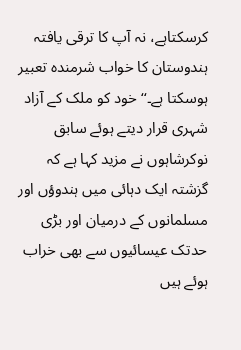کرسکتاہے، نہ آپ کا ترقی یافتہ ہندوستان کا خواب شرمندہ تعبیر ہوسکتا ہے۔‘‘ خود کو ملک کے آزاد شہری قرار دیتے ہوئے سابق نوکرشاہوں نے مزید کہا ہے کہ گزشتہ ایک دہائی میں ہندوؤں اور مسلمانوں کے درمیان اور بڑی حدتک عیسائیوں سے بھی خراب ہوئے ہیں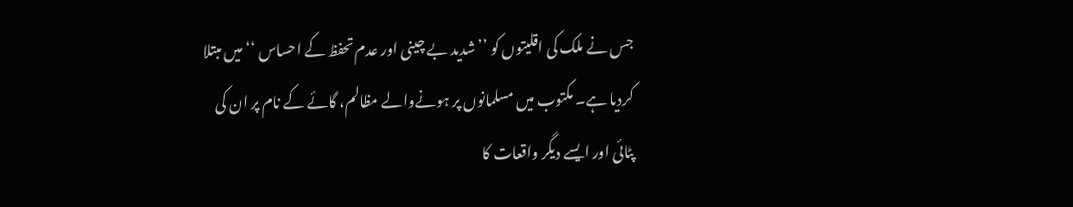جس نے ملک کی اقلیتوں کو ’’شدید بے چینی اور عدم تحفظ کے احساس ‘‘ میں مبتلا کردیا ہے۔ مکتوب میں مسلمانوں پر ہونےوالے مظالم، گائے کے نام پر ان کی پٹائی اور ایسے دیگر واقعات کا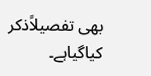بھی تفصیلاًذکر کیاگیاہے۔